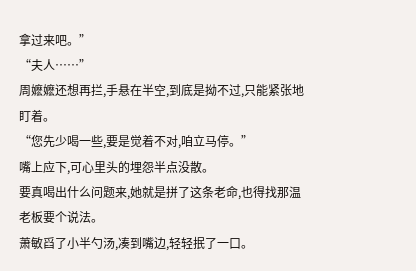拿过来吧。”
“夫人……”
周嬷嬷还想再拦,手悬在半空,到底是拗不过,只能紧张地盯着。
“您先少喝一些,要是觉着不对,咱立马停。”
嘴上应下,可心里头的埋怨半点没散。
要真喝出什么问题来,她就是拼了这条老命,也得找那温老板要个说法。
萧敏舀了小半勺汤,凑到嘴边,轻轻抿了一口。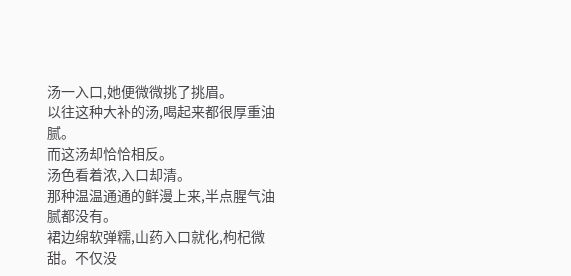汤一入口,她便微微挑了挑眉。
以往这种大补的汤,喝起来都很厚重油腻。
而这汤却恰恰相反。
汤色看着浓,入口却清。
那种温温通通的鲜漫上来,半点腥气油腻都没有。
裙边绵软弹糯,山药入口就化,枸杞微甜。不仅没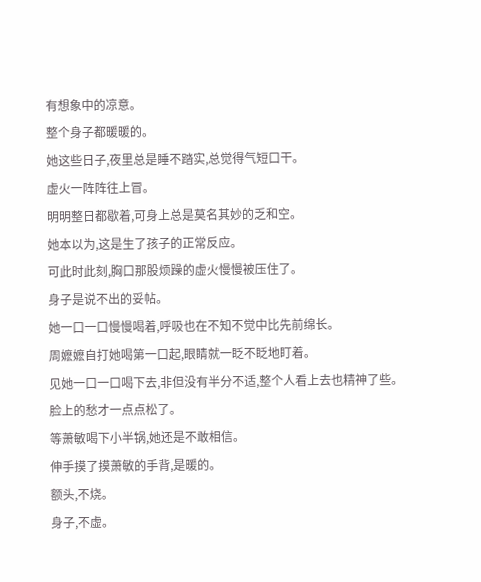有想象中的凉意。
整个身子都暖暖的。
她这些日子,夜里总是睡不踏实,总觉得气短口干。
虚火一阵阵往上冒。
明明整日都歇着,可身上总是莫名其妙的乏和空。
她本以为,这是生了孩子的正常反应。
可此时此刻,胸口那股烦躁的虚火慢慢被压住了。
身子是说不出的妥帖。
她一口一口慢慢喝着,呼吸也在不知不觉中比先前绵长。
周嬷嬷自打她喝第一口起,眼睛就一眨不眨地盯着。
见她一口一口喝下去,非但没有半分不适,整个人看上去也精神了些。
脸上的愁才一点点松了。
等萧敏喝下小半锅,她还是不敢相信。
伸手摸了摸萧敏的手背,是暖的。
额头,不烧。
身子,不虚。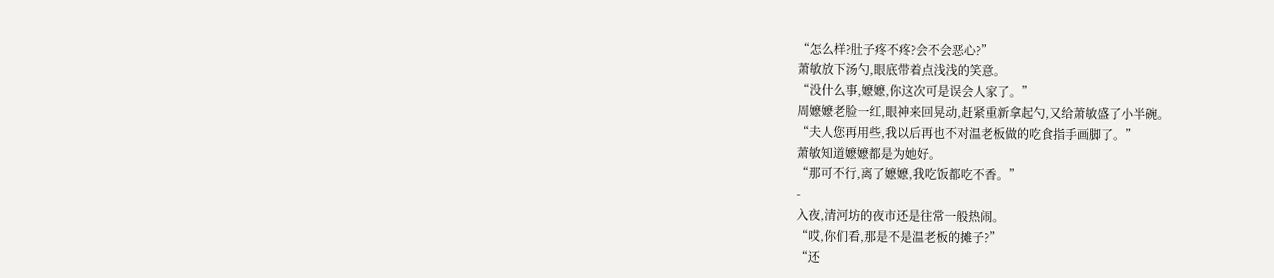“怎么样?肚子疼不疼?会不会恶心?”
萧敏放下汤勺,眼底带着点浅浅的笑意。
“没什么事,嬷嬷,你这次可是误会人家了。”
周嬷嬷老脸一红,眼神来回晃动,赶紧重新拿起勺,又给萧敏盛了小半碗。
“夫人您再用些,我以后再也不对温老板做的吃食指手画脚了。”
萧敏知道嬷嬷都是为她好。
“那可不行,离了嬷嬷,我吃饭都吃不香。”
-
入夜,清河坊的夜市还是往常一般热闹。
“哎,你们看,那是不是温老板的摊子?”
“还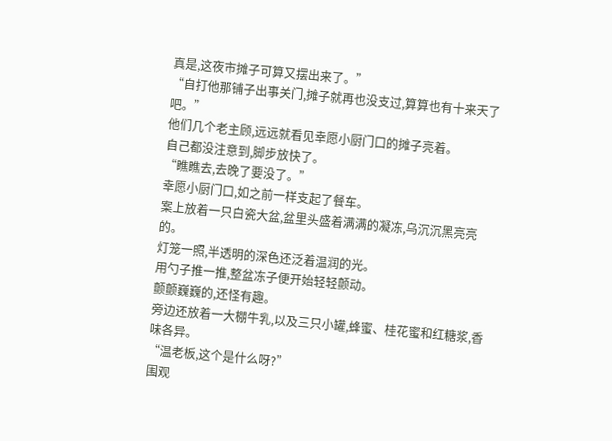真是,这夜市摊子可算又摆出来了。”
“自打他那铺子出事关门,摊子就再也没支过,算算也有十来天了吧。”
他们几个老主顾,远远就看见幸愿小厨门口的摊子亮着。
自己都没注意到,脚步放快了。
“瞧瞧去,去晚了要没了。”
幸愿小厨门口,如之前一样支起了餐车。
案上放着一只白瓷大盆,盆里头盛着满满的凝冻,乌沉沉黑亮亮的。
灯笼一照,半透明的深色还泛着温润的光。
用勺子推一推,整盆冻子便开始轻轻颤动。
颤颤巍巍的,还怪有趣。
旁边还放着一大棚牛乳,以及三只小罐,蜂蜜、桂花蜜和红糖浆,香味各异。
“温老板,这个是什么呀?”
围观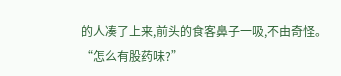的人凑了上来,前头的食客鼻子一吸,不由奇怪。
“怎么有股药味?”